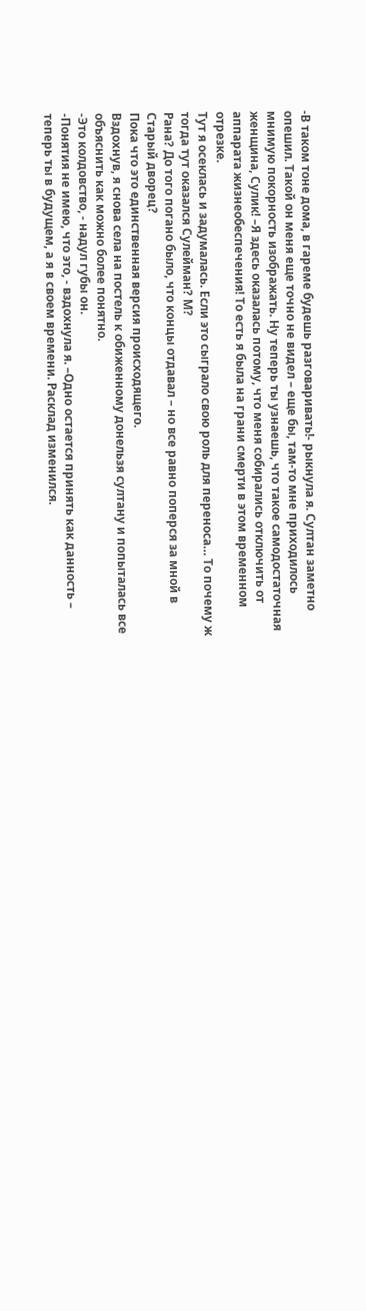-В таком тоне дома, в гареме будешь разговаривать!- рыкнула я. Султан заметно опешил. Такой он меня еще точно не видел – еще бы, там-то мне приходилось мнимую покорность изображать. Ну теперь ты узнаешь, что такое самодостаточная женщина, Сулик! –Я здесь оказалась потому, что меня собирались отключить от аппарата жизнеобеспечения! То есть я была на грани смерти в этом временном отрезке.
Тут я осеклась и задумалась. Если это сыграло свою роль для переноса… То почему ж тогда тут оказался Сулейман? М?
Рана? До того погано было, что концы отдавал – но все равно поперся за мной в Старый дворец?
Пока что это единственная версия происходящего.
Вздохнув, я снова села на постель к обиженному донельзя султану и попыталась все объяснить как можно более понятно.
-Это колдовство, - надул губы он.
-Понятия не имею, что это, - вздохнула я. –Одно остается принять как данность – теперь ты в будущем, а я в своем времени. Расклад изменился.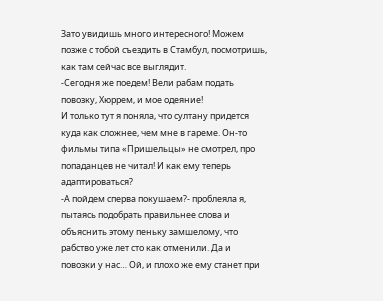Зато увидишь много интересного! Можем позже с тобой съездить в Стамбул, посмотришь, как там сейчас все выглядит.
-Сегодня же поедем! Вели рабам подать повозку, Хюррем, и мое одеяние!
И только тут я поняла, что султану придется куда как сложнее, чем мне в гареме. Он-то фильмы типа «Пришельцы» не смотрел, про попаданцев не читал! И как ему теперь адаптироваться?
-А пойдем сперва покушаем?- проблеяла я, пытаясь подобрать правильнее слова и объяснить этому пеньку замшелому, что рабство уже лет сто как отменили. Да и повозки у нас… Ой, и плохо же ему станет при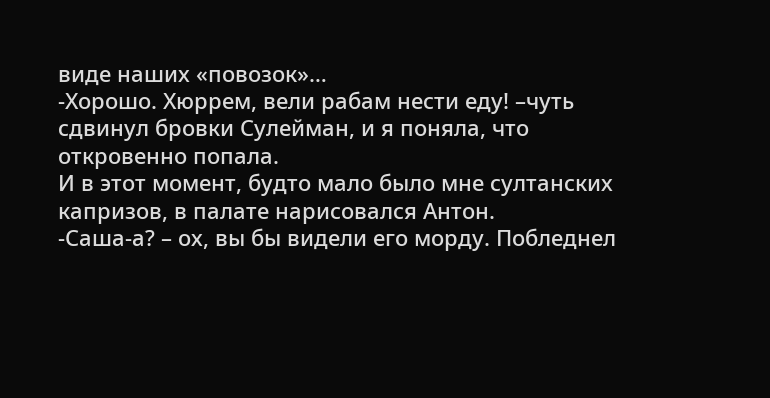виде наших «повозок»…
-Хорошо. Хюррем, вели рабам нести еду! –чуть сдвинул бровки Сулейман, и я поняла, что откровенно попала.
И в этот момент, будто мало было мне султанских капризов, в палате нарисовался Антон.
-Саша-а? – ох, вы бы видели его морду. Побледнел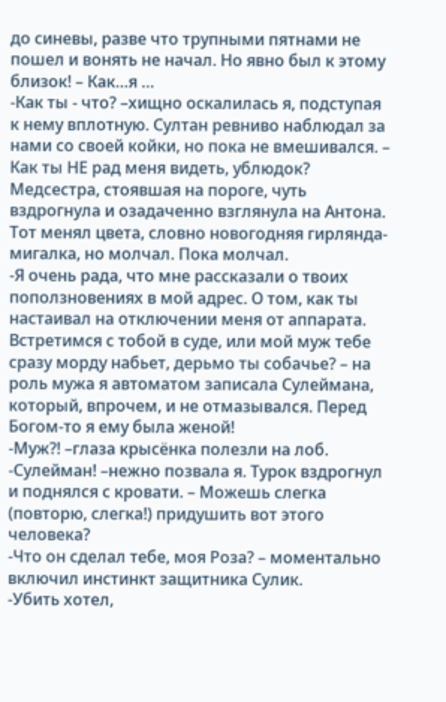до синевы, разве что трупными пятнами не пошел и вонять не начал. Но явно был к этому близок! – Как…я …
-Как ты - что? –хищно оскалилась я, подступая к нему вплотную. Султан ревниво наблюдал за нами со своей койки, но пока не вмешивался. – Как ты НЕ рад меня видеть, ублюдок?
Медсестра, стоявшая на пороге, чуть вздрогнула и озадаченно взглянула на Антона. Тот менял цвета, словно новогодняя гирлянда-мигалка, но молчал. Пока молчал.
-Я очень рада, что мне рассказали о твоих поползновениях в мой адрес. О том, как ты настаивал на отключении меня от аппарата. Встретимся с тобой в суде, или мой муж тебе сразу морду набьет, дерьмо ты собачье? – на роль мужа я автоматом записала Сулеймана, который, впрочем, и не отмазывался. Перед Богом-то я ему была женой!
-Муж?! –глаза крысёнка полезли на лоб.
-Сулейман! –нежно позвала я. Турок вздрогнул и поднялся с кровати. – Можешь слегка (повторю, слегка!) придушить вот этого человека?
-Что он сделал тебе, моя Роза? – моментально включил инстинкт защитника Сулик.
-Убить хотел,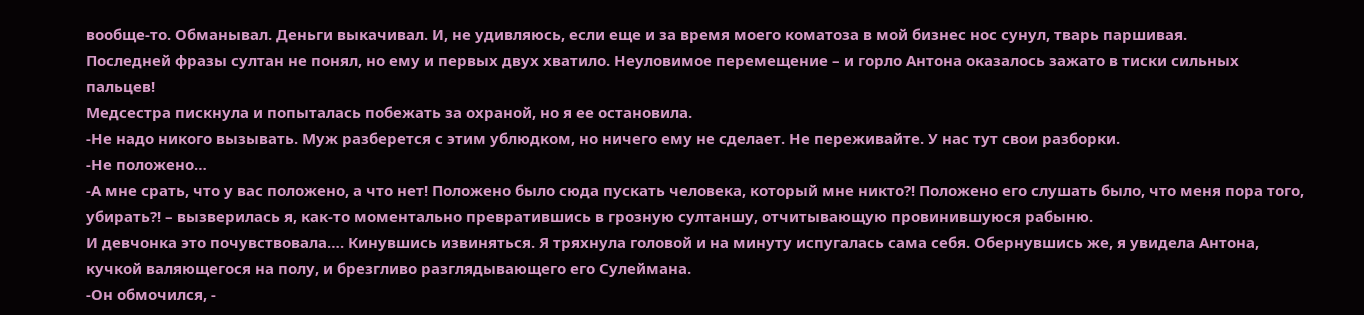вообще-то. Обманывал. Деньги выкачивал. И, не удивляюсь, если еще и за время моего коматоза в мой бизнес нос сунул, тварь паршивая.
Последней фразы султан не понял, но ему и первых двух хватило. Неуловимое перемещение – и горло Антона оказалось зажато в тиски сильных пальцев!
Медсестра пискнула и попыталась побежать за охраной, но я ее остановила.
-Не надо никого вызывать. Муж разберется с этим ублюдком, но ничего ему не сделает. Не переживайте. У нас тут свои разборки.
-Не положено…
-А мне срать, что у вас положено, а что нет! Положено было сюда пускать человека, который мне никто?! Положено его слушать было, что меня пора того, убирать?! – вызверилась я, как-то моментально превратившись в грозную султаншу, отчитывающую провинившуюся рабыню.
И девчонка это почувствовала…. Кинувшись извиняться. Я тряхнула головой и на минуту испугалась сама себя. Обернувшись же, я увидела Антона, кучкой валяющегося на полу, и брезгливо разглядывающего его Сулеймана.
-Он обмочился, -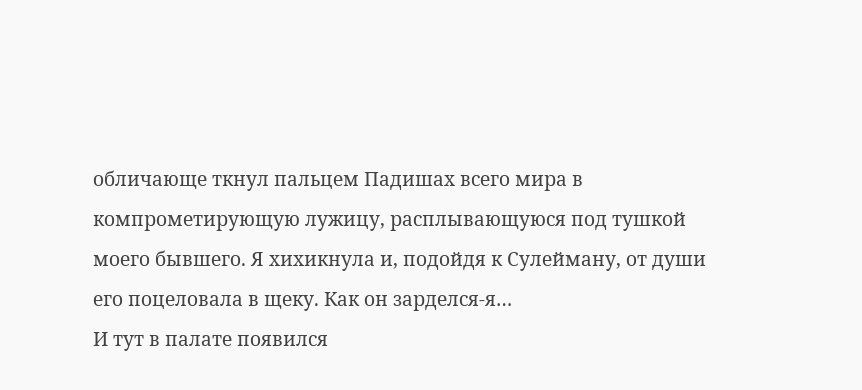обличающе ткнул пальцем Падишах всего мира в компрометирующую лужицу, расплывающуюся под тушкой моего бывшего. Я хихикнула и, подойдя к Сулейману, от души его поцеловала в щеку. Как он зарделся-я…
И тут в палате появился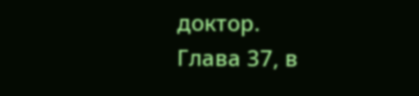доктор.
Глава 37, в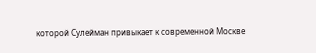которой Сулейман привыкает к современной Москве